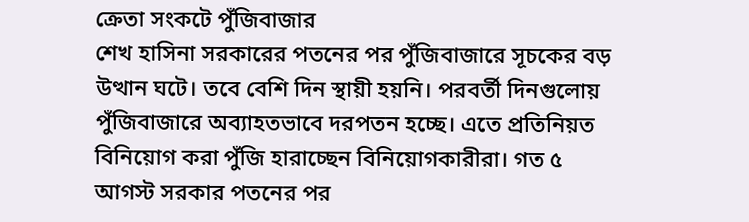ক্রেতা সংকটে পুঁজিবাজার
শেখ হাসিনা সরকারের পতনের পর পুঁজিবাজারে সূচকের বড় উত্থান ঘটে। তবে বেশি দিন স্থায়ী হয়নি। পরবর্তী দিনগুলোয় পুঁজিবাজারে অব্যাহতভাবে দরপতন হচ্ছে। এতে প্রতিনিয়ত বিনিয়োগ করা পুঁজি হারাচ্ছেন বিনিয়োগকারীরা। গত ৫ আগস্ট সরকার পতনের পর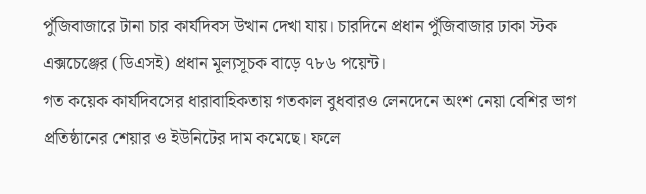পুঁজিবাজারে টানা চার কার্যদিবস উত্থান দেখা যায়। চারদিনে প্রধান পুঁজিবাজার ঢাকা স্টক এক্সচেঞ্জের (ডিএসই) প্রধান মূল্যসূচক বাড়ে ৭৮৬ পয়েন্ট।
গত কয়েক কার্যদিবসের ধারাবাহিকতায় গতকাল বুধবারও লেনদেনে অংশ নেয়া বেশির ভাগ প্রতিষ্ঠানের শেয়ার ও ইউনিটের দাম কমেছে। ফলে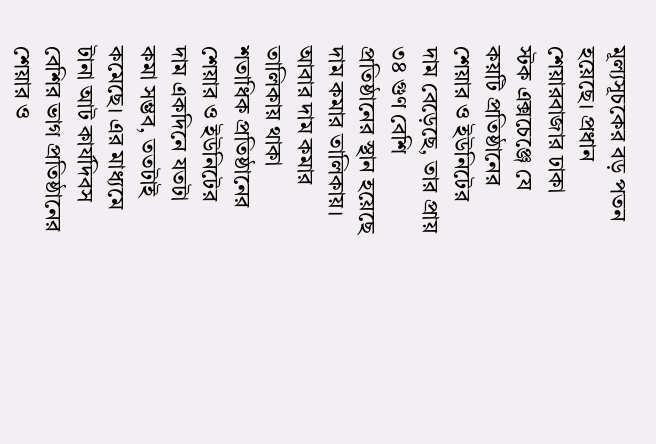মূল্যসূচকের বড় পতন হয়েছে। প্রধান শেয়ারবাজার ঢাকা স্টক এক্সচেঞ্জে যে কয়টি প্রতিষ্ঠানের শেয়ার ও ইউনিটের দাম বেড়েছে, তার প্রায় ৩৪ গুণ বেশি প্রতিষ্ঠানের স্থান হয়েছে দাম কমার তালিকায়। আবার দাম কমার তালিকায় থাকা শতাধিক প্রতিষ্ঠানের শেয়ার ও ইউনিটের দাম একদিনে যতটা কমা সম্ভব, ততটাই কমেছে। এর মাধ্যমে টানা আট কার্যদিবস বেশির ভাগ প্রতিষ্ঠানের শেয়ার ও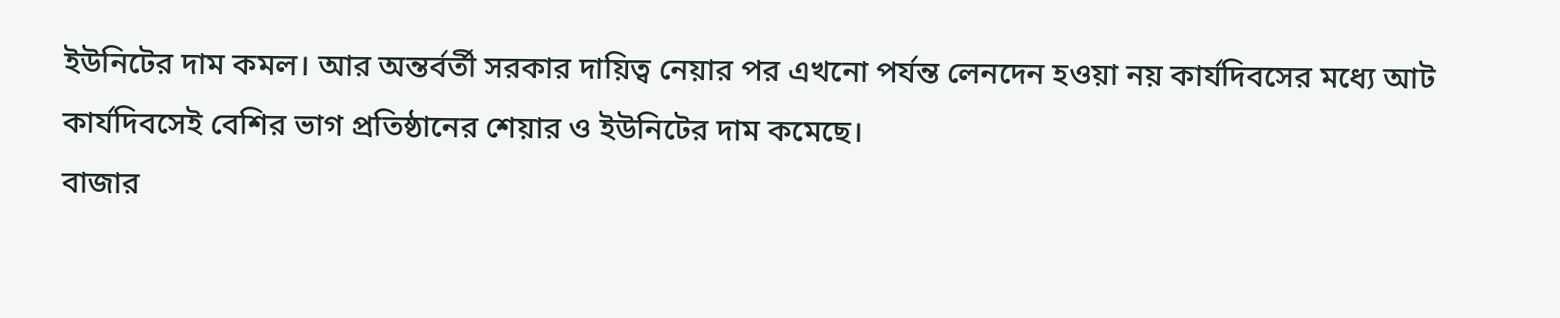ইউনিটের দাম কমল। আর অন্তর্বর্তী সরকার দায়িত্ব নেয়ার পর এখনো পর্যন্ত লেনদেন হওয়া নয় কার্যদিবসের মধ্যে আট কার্যদিবসেই বেশির ভাগ প্রতিষ্ঠানের শেয়ার ও ইউনিটের দাম কমেছে।
বাজার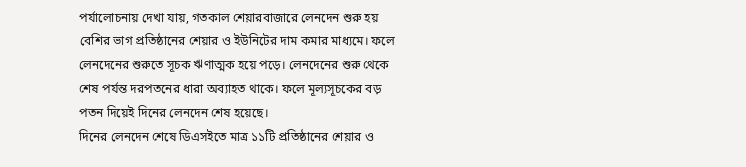পর্যালোচনায় দেখা যায়, গতকাল শেয়ারবাজারে লেনদেন শুরু হয় বেশির ভাগ প্রতিষ্ঠানের শেয়ার ও ইউনিটের দাম কমার মাধ্যমে। ফলে লেনদেনের শুরুতে সূচক ঋণাত্মক হয়ে পড়ে। লেনদেনের শুরু থেকে শেষ পর্যন্ত দরপতনের ধারা অব্যাহত থাকে। ফলে মূল্যসূচকের বড় পতন দিয়েই দিনের লেনদেন শেষ হয়েছে।
দিনের লেনদেন শেষে ডিএসইতে মাত্র ১১টি প্রতিষ্ঠানের শেয়ার ও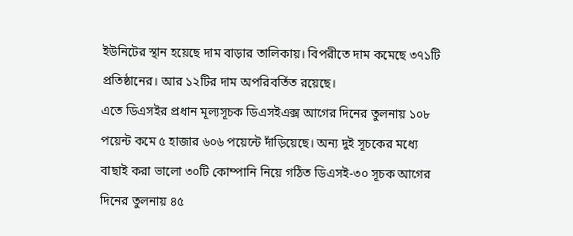ইউনিটের স্থান হয়েছে দাম বাড়ার তালিকায়। বিপরীতে দাম কমেছে ৩৭১টি প্রতিষ্ঠানের। আর ১২টির দাম অপরিবর্তিত রয়েছে।
এতে ডিএসইর প্রধান মূল্যসূচক ডিএসইএক্স আগের দিনের তুলনায় ১০৮ পয়েন্ট কমে ৫ হাজার ৬০৬ পয়েন্টে দাঁড়িয়েছে। অন্য দুই সূচকের মধ্যে বাছাই করা ভালো ৩০টি কোম্পানি নিয়ে গঠিত ডিএসই-৩০ সূচক আগের দিনের তুলনায় ৪৫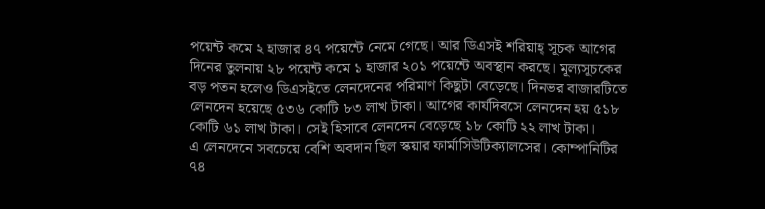পয়েন্ট কমে ২ হাজার ৪৭ পয়েন্টে নেমে গেছে। আর ডিএসই শরিয়াহ্ সূচক আগের দিনের তুলনায় ২৮ পয়েন্ট কমে ১ হাজার ২০১ পয়েন্টে অবস্থান করছে। মূল্যসূচকের বড় পতন হলেও ডিএসইতে লেনদেনের পরিমাণ কিছুটা বেড়েছে। দিনভর বাজারটিতে লেনদেন হয়েছে ৫৩৬ কোটি ৮৩ লাখ টাকা। আগের কার্যদিবসে লেনদেন হয় ৫১৮ কোটি ৬১ লাখ টাকা। সেই হিসাবে লেনদেন বেড়েছে ১৮ কোটি ২২ লাখ টাকা।
এ লেনদেনে সবচেয়ে বেশি অবদান ছিল স্কয়ার ফার্মাসিউটিক্যালসের। কোম্পানিটির ৭৪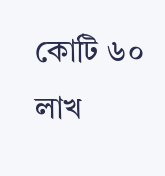কোটি ৬০ লাখ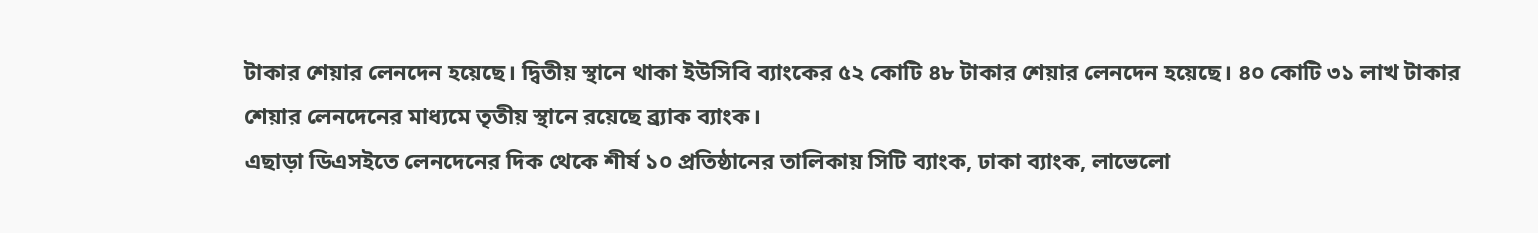টাকার শেয়ার লেনদেন হয়েছে। দ্বিতীয় স্থানে থাকা ইউসিবি ব্যাংকের ৫২ কোটি ৪৮ টাকার শেয়ার লেনদেন হয়েছে। ৪০ কোটি ৩১ লাখ টাকার শেয়ার লেনদেনের মাধ্যমে তৃতীয় স্থানে রয়েছে ব্র্যাক ব্যাংক।
এছাড়া ডিএসইতে লেনদেনের দিক থেকে শীর্ষ ১০ প্রতিষ্ঠানের তালিকায় সিটি ব্যাংক, ঢাকা ব্যাংক, লাভেলো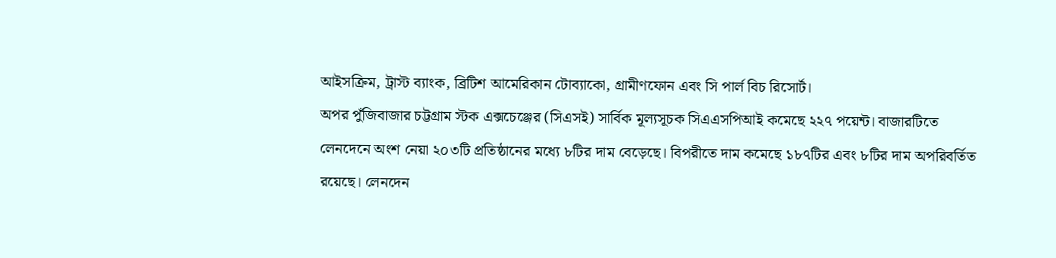আইসক্রিম, ট্রাস্ট ব্যাংক, ব্রিটিশ আমেরিকান টোব্যাকো, গ্রামীণফোন এবং সি পার্ল বিচ রিসোর্ট।
অপর পুঁজিবাজার চট্টগ্রাম স্টক এক্সচেঞ্জের (সিএসই) সার্বিক মূল্যসূচক সিএএসপিআই কমেছে ২২৭ পয়েন্ট। বাজারটিতে লেনদেনে অংশ নেয়া ২০৩টি প্রতিষ্ঠানের মধ্যে ৮টির দাম বেড়েছে। বিপরীতে দাম কমেছে ১৮৭টির এবং ৮টির দাম অপরিবর্তিত রয়েছে। লেনদেন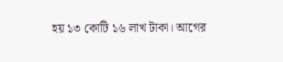হয় ১৩ কোটি ১৬ লাখ টাকা। আগের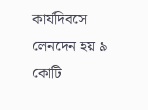কার্যদিবসে লেনদেন হয় ৯ কোটি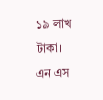১৯ লাখ টাকা।
এন এস